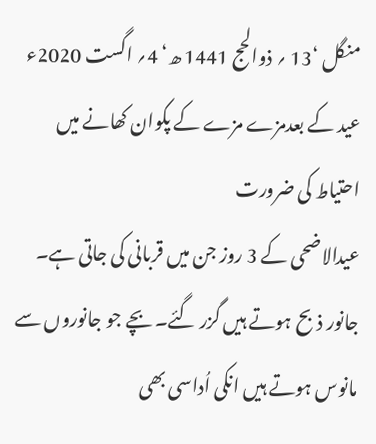منگل ‘13 ؍ ذوالحج 1441 ھ‘ 4؍ اگست 2020ء
عید کے بعدمزے مزے کے پکوان کھانے میں احتیاط کی ضرورت
عیدالاضحی کے 3 روز جن میں قربانی کی جاتی ہے۔ جانور ذبح ہوتے ہیں گزر گئے۔ بچے جو جانوروں سے مانوس ہوتے ہیں انکی اُداسی بھی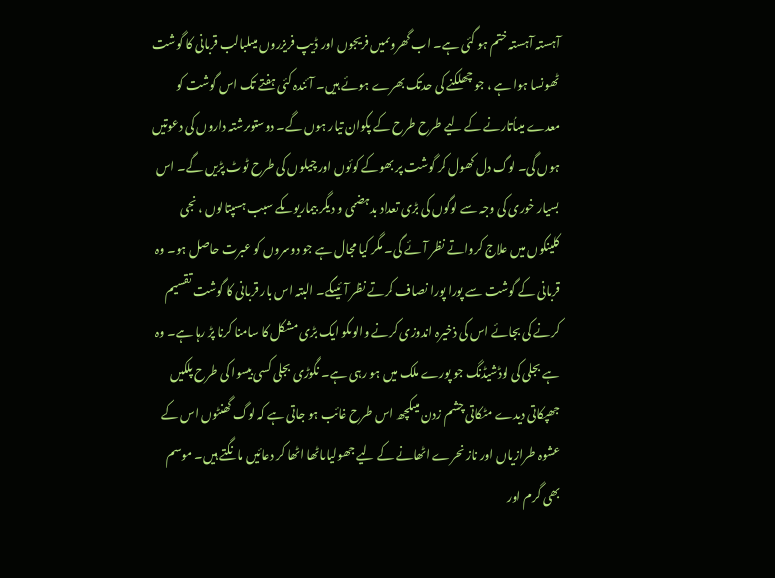آہستہ آہستہ ختم ہو گئی ہے۔ اب گھروںمیں فریجوں اور ڈیپ فریزروں میںلبالب قربانی کا گوشت ٹھونسا ہوا ہے ، جو چھلکنے کی حدتک بھرے ہوئے ہیں۔ آئندہ کئی ہفتے تک اس گوشت کو معدے میںاُتارنے کے لیے طرح طرح کے پکوان تیار ہوں گے۔ دوستوںرشتہ داروں کی دعوتیں ہوں گی۔ لوگ دل کھول کر گوشت پر بھوکے کوئوں اور چیلوں کی طرح ٹوٹ پڑیں گے۔ اس بسیار خوری کی وجہ سے لوگوں کی بڑی تعداد بدہضمی و دیگر بیماریوںکے سبب ہسپتالوں ، نجی کلینکوں میں علاج کرواتے نظر آئے گی۔ مگر کیا مجال ہے جو دوسروں کو عبرت حاصل ہو۔ وہ قربانی کے گوشت سے پورا پورا نصاف کرتے نظر آئیںگے۔ البتہ اس بار قربانی کا گوشت تقسیم کرنے کی بجائے اس کی ذخیرہ اندوزی کرنے والوںکو ایک بڑی مشکل کا سامنا کرنا پڑ رہا ہے۔ وہ ہے بجلی کی لوڈشیڈنگ جو پورے ملک میں ہو رہی ہے۔ نگوڑی بجلی کسی بیسوا کی طرح پلکیں جھپکاتی دیدے مٹکاتی چشم زدن میںکچھ اس طرح غائب ہو جاتی ہے کہ لوگ گھنٹوں اس کے عشوہ طرازیاں اور ناز نحرے اٹھانے کے لیے جھولیاںاٹھا اٹھا کر دعائیں مانگتے ہیں۔ موسم بھی گرم اور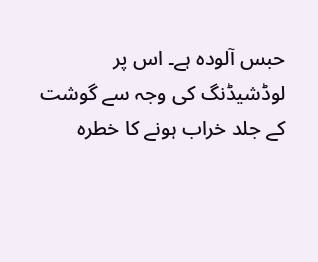حبس آلودہ ہے۔ اس پر لوڈشیڈنگ کی وجہ سے گوشت کے جلد خراب ہونے کا خطرہ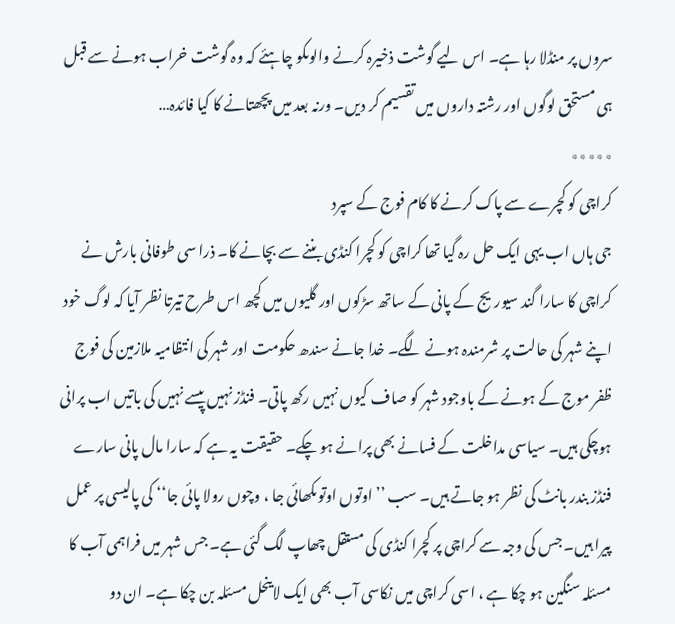سروں پر منڈلا رہا ہے۔ اس لیے گوشت ذخیرہ کرنے والوںکو چاہئے کہ وہ گوشت خراب ہونے سے قبل ہی مستحق لوگوں اور رشتہ داروں میں تقسیم کر دیں۔ ورنہ بعد میں پچھتانے کا کیا فائدہ…
٭٭٭٭٭
کراچی کو کچرے سے پاک کرنے کا کام فوج کے سپرد
جی ہاں اب یہی ایک حل رہ گیا تھا کراچی کو کچرا کنڈی بننے سے بچانے کا۔ ذرا سی طوفانی بارش نے کراچی کا سارا گند سیوریج کے پانی کے ساتھ سڑکوں اور گلیوں میں کچھ اس طرح تیرتا نظر آیا کہ لوگ خود اپنے شہر کی حالت پر شرمندہ ہونے لگے۔ خدا جانے سندھ حکومت اور شہر کی انتظامیہ ملازمین کی فوج ظفر موج کے ہونے کے باوجود شہر کو صاف کیوں نہیں رکھ پاتی۔ فنڈز نہیں پیسے نہیں کی باتیں اب پرانی ہوچکی ہیں۔ سیاسی مداخلت کے فسانے بھی پرانے ہو چکے۔ حقیقت یہ ہے کہ سارا مال پانی سارے فنڈز بندر بانٹ کی نظر ہو جاتے ہیں۔ سب ’’اوتوں اوتوںکھائی جا ، وچوں رولا پائی جا‘‘ کی پالیسی پر عمل پیرا ہیں۔ جس کی وجہ سے کراچی پر کچرا کنڈی کی مستقل چھاپ لگ گئی ہے۔ جس شہر میں فراہمی آب کا مسئلہ سنگین ہو چکا ہے ، اسی کراچی میں نکاسی آب بھی ایک لاینحل مسئلہ بن چکا ہے۔ ان دو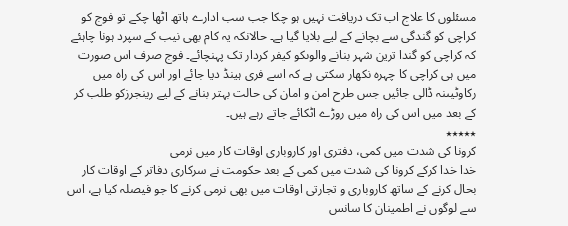مسئلوں کا علاج اب تک دریافت نہیں ہو چکا جب سب ادارے ہاتھ اٹھا چکے تو فوج کو کراچی کو گندگی سے بچانے کے لیے بلایا گیا ہے۔ حالانکہ یہ کام بھی نیب کے سپرد ہونا چاہئے کہ کراچی کو گندا ترین شہر بنانے والوںکو کیفر کردار تک پہنچائے۔ فوج صرف اس صورت میں ہی کراچی کا چہرہ نکھار سکتی ہے کہ اسے فری ہینڈ دیا جائے اور اس کی راہ میں رکاوٹیںنہ ڈالی جائیں جس طرح امن و امان کی حالت بہتر بنانے کے لیے رینجرزکو طلب کر کے بعد میں اس کی راہ میں روڑے اٹکائے جاتے رہے ہیں۔
٭٭٭٭٭
کرونا کی شدت میں کمی، دفتری اور کاروباری اوقات کار میں نرمی
خدا خدا کرکے کرونا کی شدت میں کمی کے بعد حکومت نے سرکاری دفاتر کے اوقات کار بحال کرنے کے ساتھ کاروباری و تجارتی اوقات میں بھی نرمی کرنے کا جو فیصلہ کیا ہے، اس سے لوگوں نے اطمینان کا سانس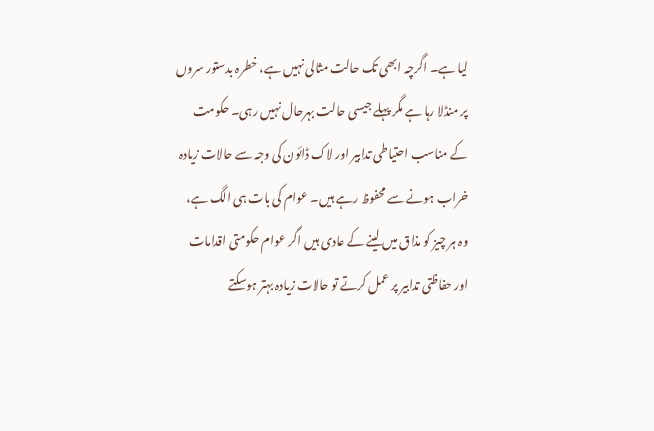لیا ہے۔ اگرچہ ابھی تک حالت مثالی نہیں ہے، خطرہ بدستور سروں پر منڈلا رہا ہے مگر پہلے جیسی حالت بہرحال نہیں رہی۔ حکومت کے مناسب احتیاطی تدابیر اور لاک ڈائون کی وجہ سے حالات زیادہ خراب ہونے سے محفوظ رہے ہیں۔ عوام کی بات ہی الگ ہے، وہ ہر چیز کو مذاق میں لینے کے عادی ہیں اگر عوام حکومتی اقدامات اور حفاظتی تدابیر پر عمل کرتے تو حالات زیادہ بہتر ہوسکتے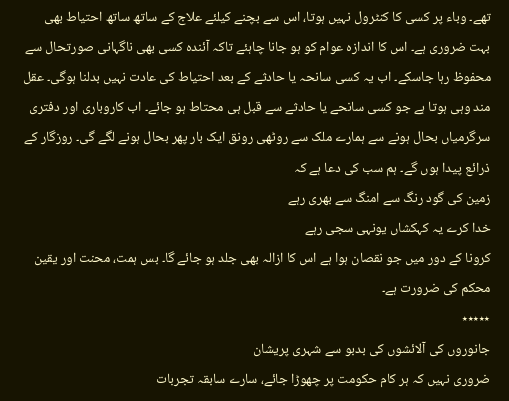تھے۔ وباء پر کسی کا کنٹرول نہیں ہوتا، اس سے بچنے کیلئے علاج کے ساتھ ساتھ احتیاط بھی بہت ضروری ہے۔ اس کا اندازہ عوام کو ہو جانا چاہئے تاکہ آئندہ کسی بھی ناگہانی صورتحال سے محفوظ رہا جاسکے۔ اب یہ کسی سانحہ یا حادثے کے بعد احتیاط کی عادت نہیں بدلنا ہوگی۔ عقل مند وہی ہوتا ہے جو کسی سانحے یا حادثے سے قبل ہی محتاط ہو جائے۔ اب کاروباری اور دفتری سرگرمیاں بحال ہونے سے ہمارے ملک سے روٹھی رونق ایک بار پھر بحال ہونے لگے گی۔ روزگار کے ذرائع پیدا ہوں گے۔ ہم سب کی دعا ہے کہ
زمین کی گود رنگ سے امنگ سے بھری رہے
خدا کرے یہ کہکشاں یونہی سجی رہے
کرونا کے دور میں جو نقصان ہوا ہے اس کا ازالہ بھی جلد ہو جائے گا۔ بس ہمت، محنت اور یقین محکم کی ضرورت ہے۔
٭٭٭٭٭
جانوروں کی آلائشوں کی بدبو سے شہری پریشان
ضروری نہیں کہ ہر کام حکومت پر چھوڑا جائے، سارے سابقہ تجربات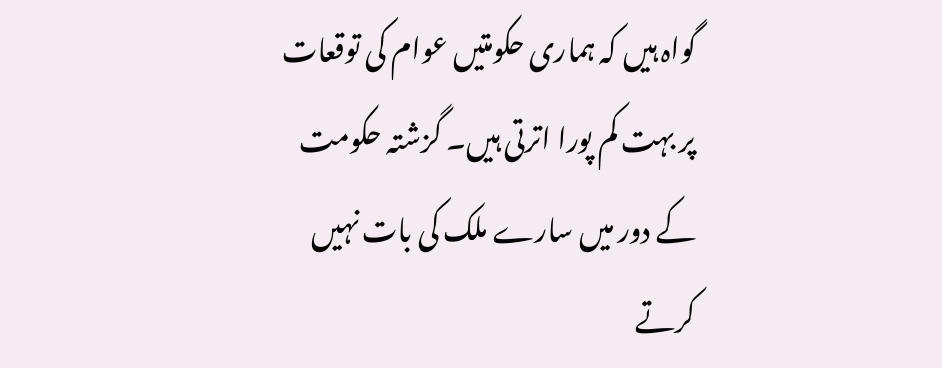گواہ ہیں کہ ہماری حکومتیں عوام کی توقعات پر بہت کم پورا اترتی ہیں۔ گزشتہ حکومت کے دور میں سارے ملک کی بات نہیں کرتے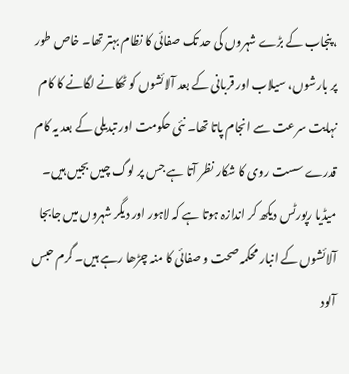، پنجاب کے بڑے شہروں کی حد تک صفائی کا نظام بہتر تھا۔ خاص طور پر بارشوں، سیلاب اور قربانی کے بعد آلائشوں کو ٹھکانے لگانے کا کام نہایت سرعت سے انجام پاتا تھا۔ نئی حکومت اور تبدیلی کے بعد یہ کام قدرے سست روی کا شکار نظر آتا ہے جس پر لوگ چیں بجیں ہیں۔ میڈیا رپورٹس دیکھ کر اندازہ ہوتا ہے کہ لاہور اور دیگر شہروں میں جابجا آلائشوں کے انبار محکمہ صحت و صفائی کا منہ چڑھا رہے ہیں۔ گرم حبس آلود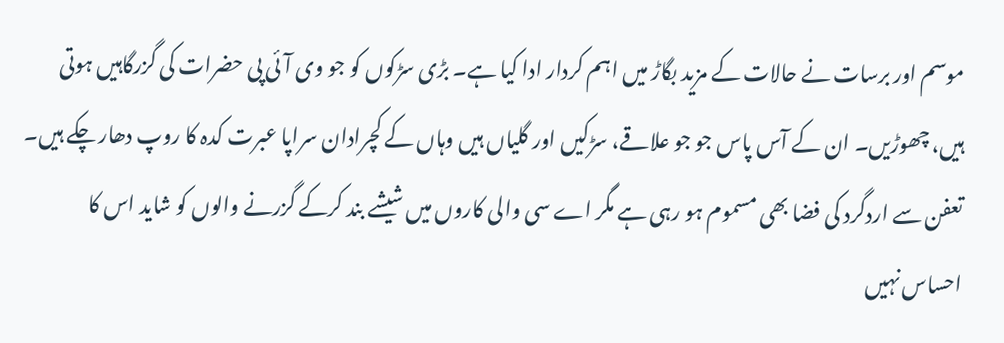موسم اور برسات نے حالات کے مزید بگاڑ میں اہم کردار ادا کیا ہے۔ بڑی سڑکوں کو جو وی آئی پی حضرات کی گزرگاہیں ہوتی ہیں، چھوڑیں۔ ان کے آس پاس جو جو علاقے، سڑکیں اور گلیاں ہیں وہاں کے کچرادان سراپا عبرت کدہ کا روپ دھار چکے ہیں۔ تعفن سے اردگرد کی فضا بھی مسموم ہو رہی ہے مگر اے سی والی کاروں میں شیشے بند کرکے گزرنے والوں کو شاید اس کا احساس نہیں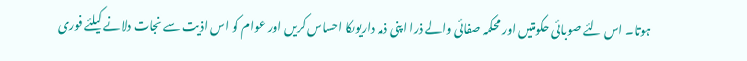ہوتا۔ اس لئے صوبائی حکومتیں اور محکمہ صفائی والے ذرا اپنی ذمہ داریوںکا احساس کریں اور عوام کو اس اذیت سے نجات دلانے کیلئے فوری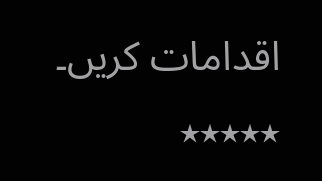اقدامات کریں۔
٭٭٭٭٭